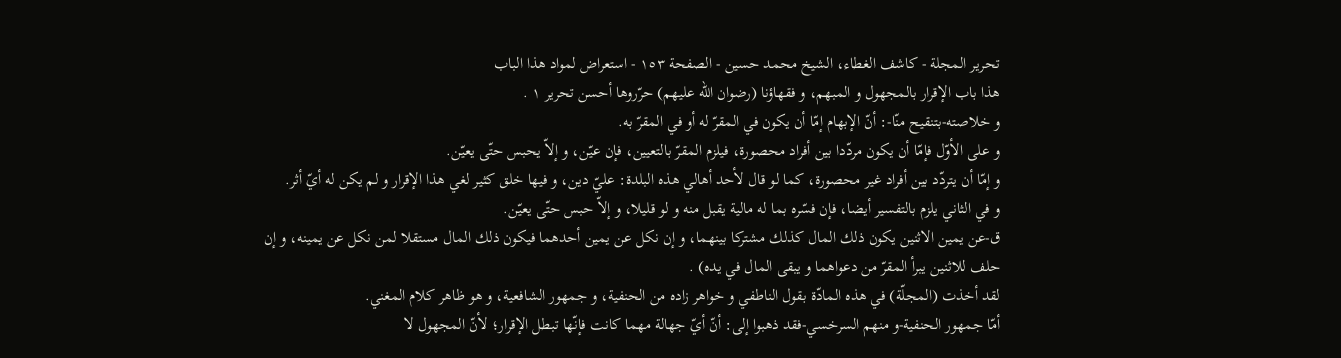تحرير المجلة - كاشف الغطاء، الشيخ محمد حسين - الصفحة ١٥٣ - استعراض لمواد هذا الباب
هذا باب الإقرار بالمجهول و المبهم، و فقهاؤنا (رضوان اللّه عليهم) حرّروها أحسن تحرير ١ .
و خلاصته-بتنقيح منّا-: أنّ الإبهام إمّا أن يكون في المقرّ له أو في المقرّ به.
و على الأوّل فإمّا أن يكون مردّدا بين أفراد محصورة، فيلزم المقرّ بالتعيين، فإن عيّن، و إلاّ يحبس حتّى يعيّن.
و إمّا أن يتردّد بين أفراد غير محصورة، كما لو قال لأحد أهالي هذه البلدة: عليّ دين، و فيها خلق كثير لغي هذا الإقرار و لم يكن له أيّ أثر.
و في الثاني يلزم بالتفسير أيضا، فإن فسّره بما له مالية يقبل منه و لو قليلا، و إلاّ حبس حتّى يعيّن.
ق-عن يمين الاثنين يكون ذلك المال كذلك مشتركا بينهما، و إن نكل عن يمين أحدهما فيكون ذلك المال مستقلا لمن نكل عن يمينه، و إن حلف للاثنين يبرأ المقرّ من دعواهما و يبقى المال في يده) .
لقد أخذت (المجلّة) في هذه المادّة بقول الناطفي و خواهر زاده من الحنفية، و جمهور الشافعية، و هو ظاهر كلام المغني.
أمّا جمهور الحنفية-و منهم السرخسي-فقد ذهبوا إلى: أنّ أيّ جهالة مهما كانت فإنّها تبطل الإقرار؛ لأنّ المجهول لا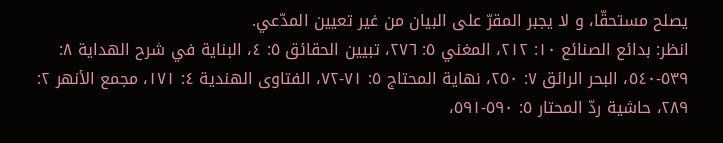يصلح مستحقّا، و لا يجبر المقرّ على البيان من غير تعيين المدّعي.
انظر: بدائع الصنائع ١٠: ٢١٢، المغني ٥: ٢٧٦، تبيين الحقائق ٥: ٤، البناية في شرح الهداية ٨: ٥٣٩-٥٤٠، البحر الرائق ٧: ٢٥٠، نهاية المحتاج ٥: ٧١-٧٢، الفتاوى الهندية ٤: ١٧١، مجمع الأنهر ٢: ٢٨٩، حاشية ردّ المحتار ٥: ٥٩٠-٥٩١،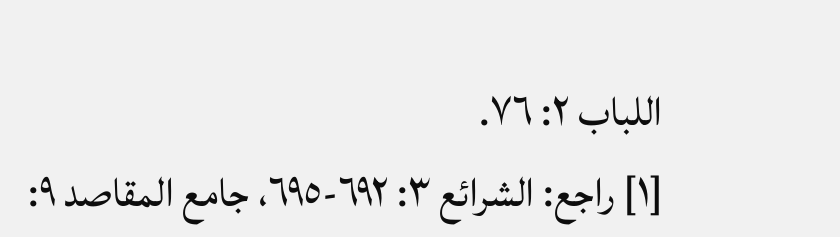اللباب ٢: ٧٦.
[١] راجع: الشرائع ٣: ٦٩٢-٦٩٥، جامع المقاصد ٩: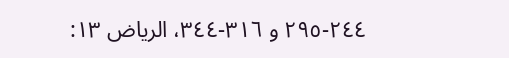٢٤٤-٢٩٥ و ٣١٦-٣٤٤، الرياض ١٣: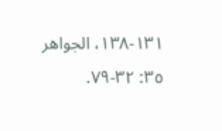١٣١-١٣٨، الجواهر ٣٥: ٣٢-٧٩.